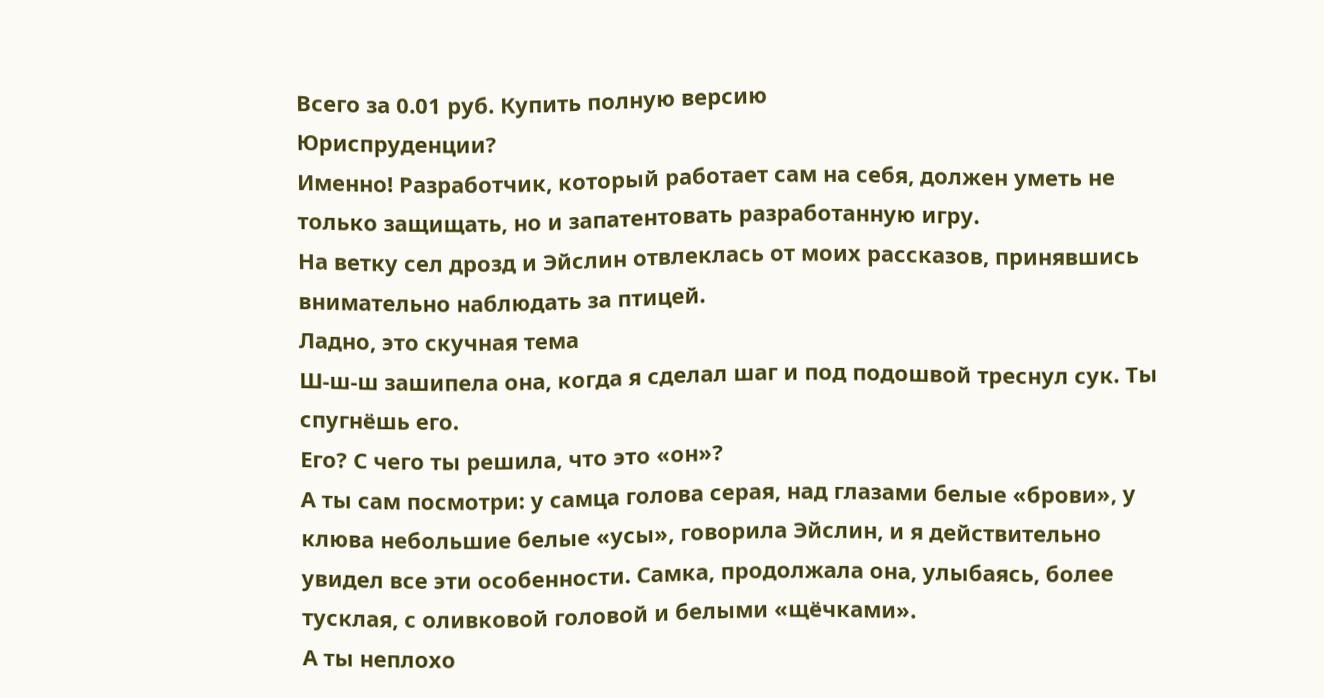Всего за 0.01 руб. Купить полную версию
Юриспруденции?
Именно! Разработчик, который работает сам на себя, должен уметь не только защищать, но и запатентовать разработанную игру.
На ветку сел дрозд и Эйслин отвлеклась от моих рассказов, принявшись внимательно наблюдать за птицей.
Ладно, это скучная тема
Ш-ш-ш зашипела она, когда я сделал шаг и под подошвой треснул сук. Ты спугнёшь его.
Его? С чего ты решила, что это «он»?
А ты сам посмотри: у самца голова серая, над глазами белые «брови», у клюва небольшие белые «усы», говорила Эйслин, и я действительно увидел все эти особенности. Самка, продолжала она, улыбаясь, более тусклая, с оливковой головой и белыми «щёчками».
А ты неплохо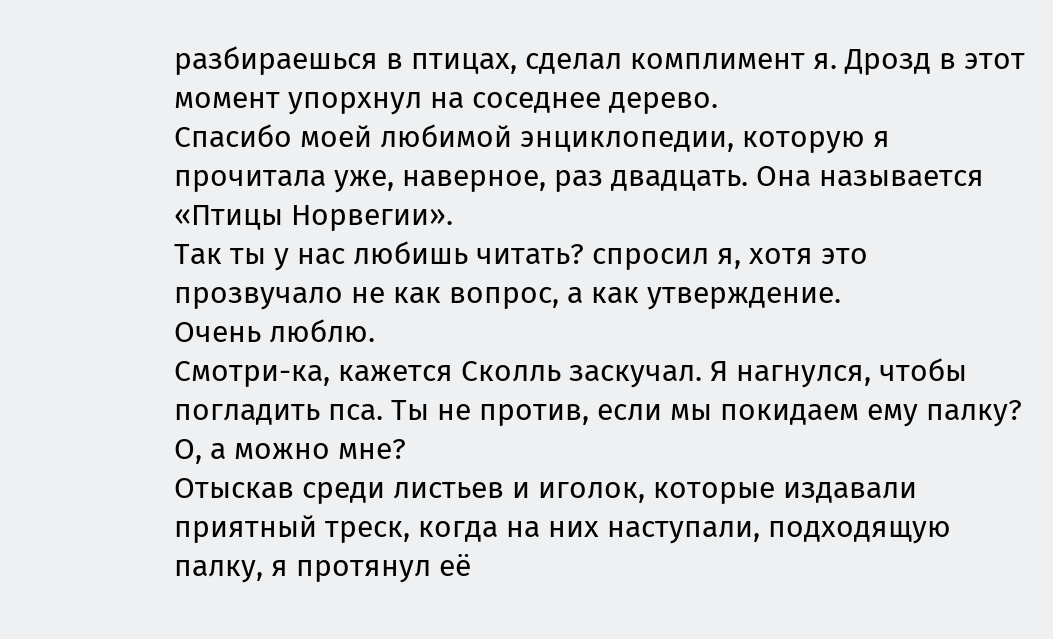разбираешься в птицах, сделал комплимент я. Дрозд в этот момент упорхнул на соседнее дерево.
Спасибо моей любимой энциклопедии, которую я прочитала уже, наверное, раз двадцать. Она называется «Птицы Норвегии».
Так ты у нас любишь читать? спросил я, хотя это прозвучало не как вопрос, а как утверждение.
Очень люблю.
Смотри-ка, кажется Сколль заскучал. Я нагнулся, чтобы погладить пса. Ты не против, если мы покидаем ему палку?
О, а можно мне?
Отыскав среди листьев и иголок, которые издавали приятный треск, когда на них наступали, подходящую палку, я протянул её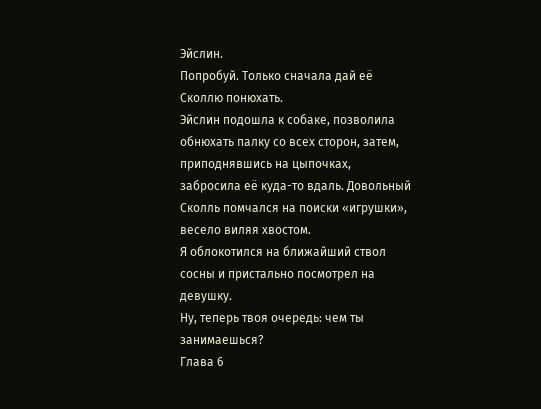Эйслин.
Попробуй. Только сначала дай её Сколлю понюхать.
Эйслин подошла к собаке, позволила обнюхать палку со всех сторон, затем, приподнявшись на цыпочках, забросила её куда-то вдаль. Довольный Сколль помчался на поиски «игрушки», весело виляя хвостом.
Я облокотился на ближайший ствол сосны и пристально посмотрел на девушку.
Ну, теперь твоя очередь: чем ты занимаешься?
Глава 6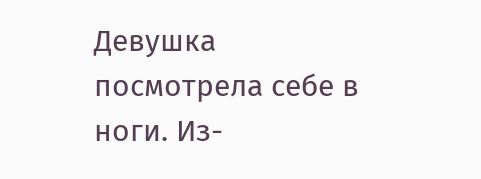Девушка посмотрела себе в ноги. Из-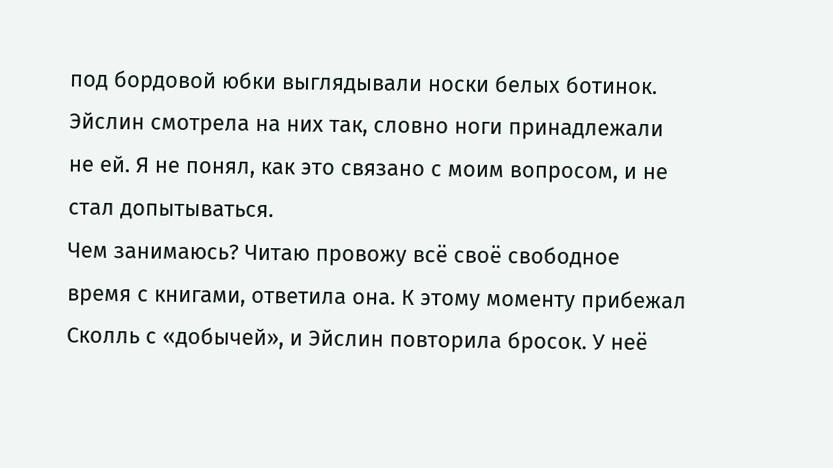под бордовой юбки выглядывали носки белых ботинок. Эйслин смотрела на них так, словно ноги принадлежали не ей. Я не понял, как это связано с моим вопросом, и не стал допытываться.
Чем занимаюсь? Читаю провожу всё своё свободное время с книгами, ответила она. К этому моменту прибежал Сколль с «добычей», и Эйслин повторила бросок. У неё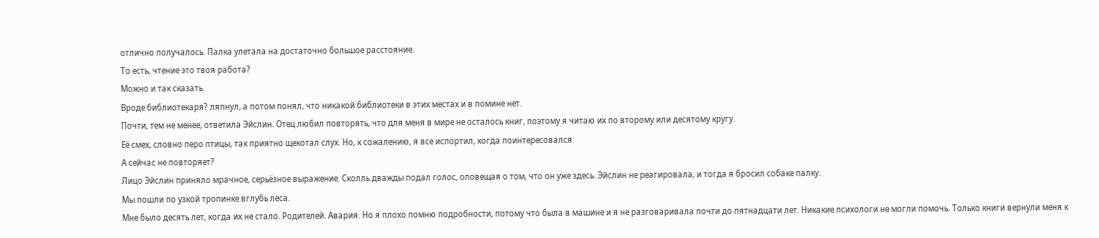отлично получалось. Палка улетала на достаточно большое расстояние.
То есть, чтение это твоя работа?
Можно и так сказать.
Вроде библиотекаря? ляпнул, а потом понял, что никакой библиотеки в этих местах и в помине нет.
Почти, тем не менее, ответила Эйслин. Отец любил повторять, что для меня в мире не осталось книг, поэтому я читаю их по второму или десятому кругу.
Её смех, словно перо птицы, так приятно щекотал слух. Но, к сожалению, я все испортил, когда поинтересовался:
А сейчас не повторяет?
Лицо Эйслин приняло мрачное, серьёзное выражение. Сколль дважды подал голос, оповещая о том, что он уже здесь. Эйслин не реагировала, и тогда я бросил собаке палку.
Мы пошли по узкой тропинке вглубь леса.
Мне было десять лет, когда их не стало. Родителей. Авария. Но я плохо помню подробности, потому что была в машине и я не разговаривала почти до пятнадцати лет. Никакие психологи не могли помочь. Только книги вернули меня к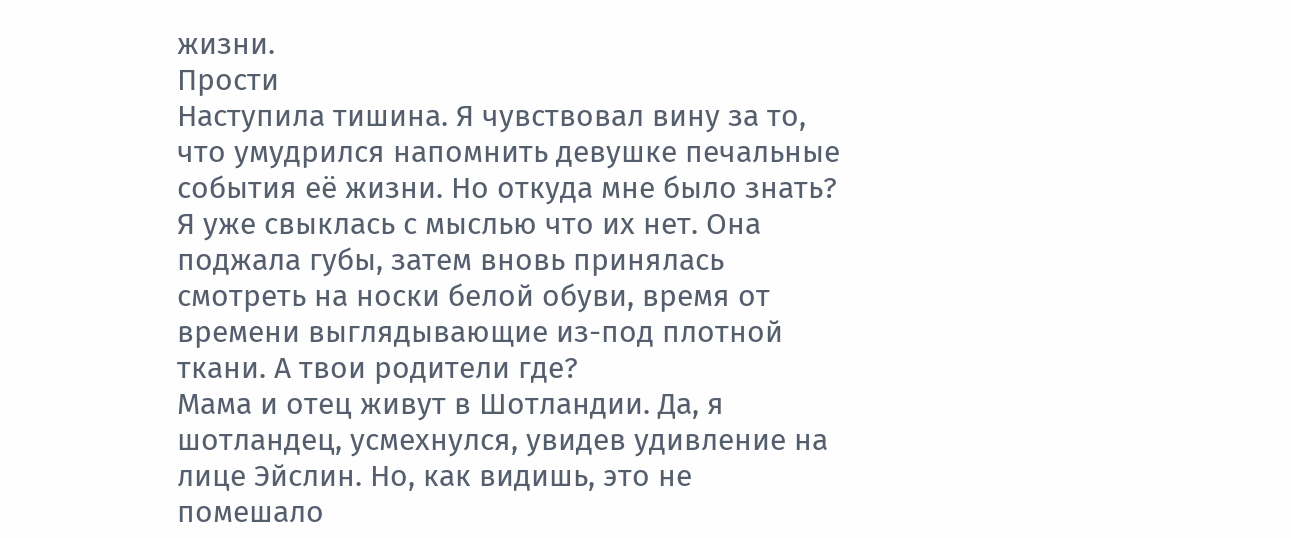жизни.
Прости
Наступила тишина. Я чувствовал вину за то, что умудрился напомнить девушке печальные события её жизни. Но откуда мне было знать?
Я уже свыклась с мыслью что их нет. Она поджала губы, затем вновь принялась смотреть на носки белой обуви, время от времени выглядывающие из-под плотной ткани. А твои родители где?
Мама и отец живут в Шотландии. Да, я шотландец, усмехнулся, увидев удивление на лице Эйслин. Но, как видишь, это не помешало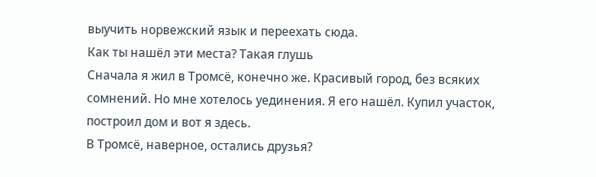выучить норвежский язык и переехать сюда.
Как ты нашёл эти места? Такая глушь
Сначала я жил в Тромсё, конечно же. Красивый город, без всяких сомнений. Но мне хотелось уединения. Я его нашёл. Купил участок, построил дом и вот я здесь.
В Тромсё, наверное, остались друзья?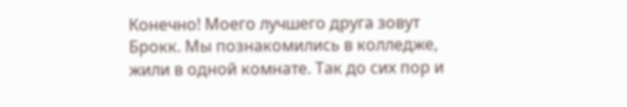Конечно! Моего лучшего друга зовут Брокк. Мы познакомились в колледже, жили в одной комнате. Так до сих пор и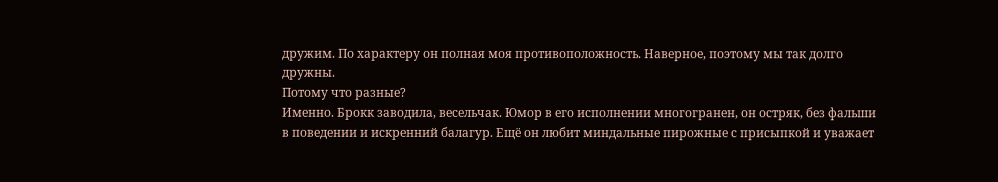дружим. По характеру он полная моя противоположность. Наверное, поэтому мы так долго дружны.
Потому что разные?
Именно. Брокк заводила, весельчак. Юмор в его исполнении многогранен, он остряк, без фальши в поведении и искренний балагур. Ещё он любит миндальные пирожные с присыпкой и уважает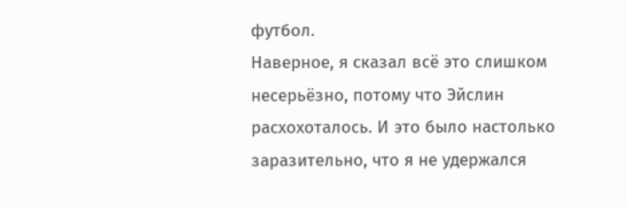футбол.
Наверное, я сказал всё это слишком несерьёзно, потому что Эйслин расхохоталось. И это было настолько заразительно, что я не удержался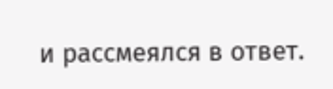и рассмеялся в ответ.